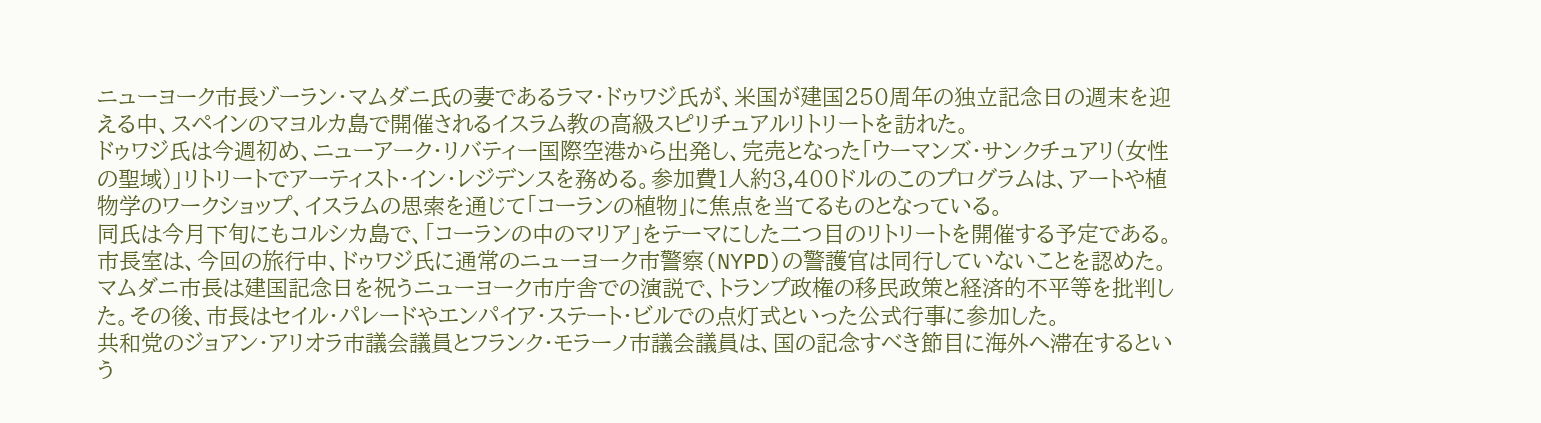ニューヨーク市長ゾーラン・マムダニ氏の妻であるラマ・ドゥワジ氏が、米国が建国250周年の独立記念日の週末を迎える中、スペインのマヨルカ島で開催されるイスラム教の高級スピリチュアルリトリートを訪れた。
ドゥワジ氏は今週初め、ニューアーク・リバティー国際空港から出発し、完売となった「ウーマンズ・サンクチュアリ(女性の聖域)」リトリートでアーティスト・イン・レジデンスを務める。参加費1人約3,400ドルのこのプログラムは、アートや植物学のワークショップ、イスラムの思索を通じて「コーランの植物」に焦点を当てるものとなっている。
同氏は今月下旬にもコルシカ島で、「コーランの中のマリア」をテーマにした二つ目のリトリートを開催する予定である。市長室は、今回の旅行中、ドゥワジ氏に通常のニューヨーク市警察(NYPD)の警護官は同行していないことを認めた。
マムダニ市長は建国記念日を祝うニューヨーク市庁舎での演説で、トランプ政権の移民政策と経済的不平等を批判した。その後、市長はセイル・パレードやエンパイア・ステート・ビルでの点灯式といった公式行事に参加した。
共和党のジョアン・アリオラ市議会議員とフランク・モラーノ市議会議員は、国の記念すべき節目に海外へ滞在するという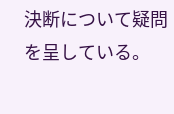決断について疑問を呈している。